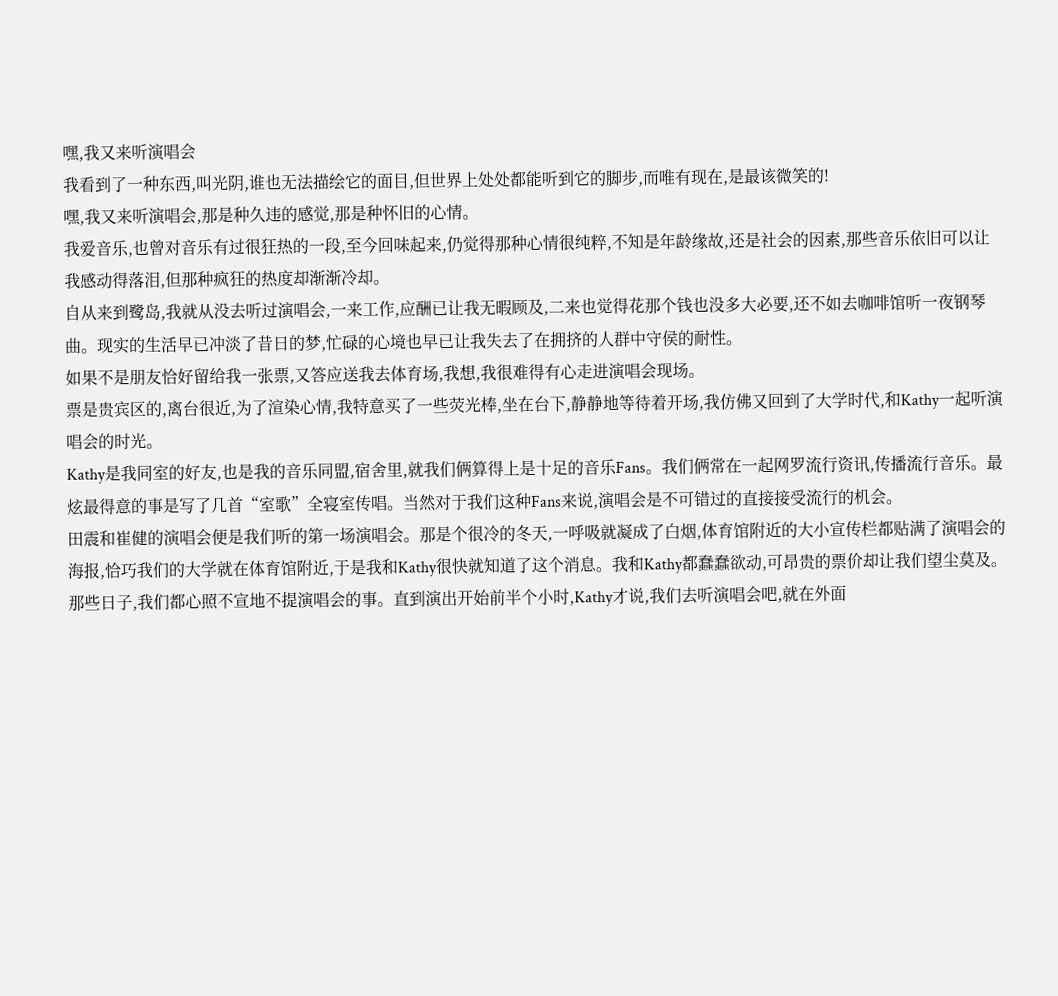嘿,我又来听演唱会
我看到了一种东西,叫光阴,谁也无法描绘它的面目,但世界上处处都能听到它的脚步,而唯有现在,是最该微笑的!
嘿,我又来听演唱会,那是种久违的感觉,那是种怀旧的心情。
我爱音乐,也曾对音乐有过很狂热的一段,至今回味起来,仍觉得那种心情很纯粹,不知是年龄缘故,还是社会的因素,那些音乐依旧可以让我感动得落泪,但那种疯狂的热度却渐渐冷却。
自从来到鹭岛,我就从没去听过演唱会,一来工作,应酬已让我无暇顾及,二来也觉得花那个钱也没多大必要,还不如去咖啡馆听一夜钢琴曲。现实的生活早已冲淡了昔日的梦,忙碌的心境也早已让我失去了在拥挤的人群中守侯的耐性。
如果不是朋友恰好留给我一张票,又答应送我去体育场,我想,我很难得有心走进演唱会现场。
票是贵宾区的,离台很近,为了渲染心情,我特意买了一些荧光棒,坐在台下,静静地等待着开场,我仿佛又回到了大学时代,和Kathy一起听演唱会的时光。
Kathy是我同室的好友,也是我的音乐同盟,宿舍里,就我们俩算得上是十足的音乐Fans。我们俩常在一起网罗流行资讯,传播流行音乐。最炫最得意的事是写了几首“室歌”全寝室传唱。当然对于我们这种Fans来说,演唱会是不可错过的直接接受流行的机会。
田震和崔健的演唱会便是我们听的第一场演唱会。那是个很冷的冬天,一呼吸就凝成了白烟,体育馆附近的大小宣传栏都贴满了演唱会的海报,恰巧我们的大学就在体育馆附近,于是我和Kathy很快就知道了这个消息。我和Kathy都蠢蠢欲动,可昂贵的票价却让我们望尘莫及。那些日子,我们都心照不宣地不提演唱会的事。直到演出开始前半个小时,Kathy才说,我们去听演唱会吧,就在外面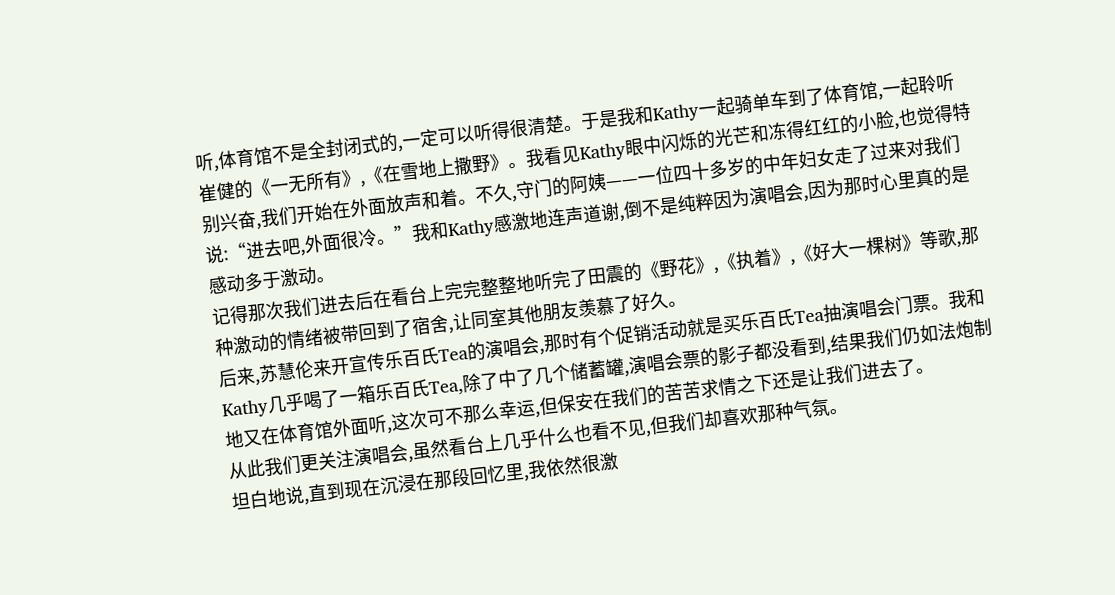听,体育馆不是全封闭式的,一定可以听得很清楚。于是我和Kathy一起骑单车到了体育馆,一起聆听崔健的《一无所有》,《在雪地上撒野》。我看见Kathy眼中闪烁的光芒和冻得红红的小脸,也觉得特别兴奋,我们开始在外面放声和着。不久,守门的阿姨——一位四十多岁的中年妇女走了过来对我们说:“进去吧,外面很冷。”我和Kathy感激地连声道谢,倒不是纯粹因为演唱会,因为那时心里真的是感动多于激动。
记得那次我们进去后在看台上完完整整地听完了田震的《野花》,《执着》,《好大一棵树》等歌,那种激动的情绪被带回到了宿舍,让同室其他朋友羡慕了好久。
后来,苏慧伦来开宣传乐百氏Tea的演唱会,那时有个促销活动就是买乐百氏Tea抽演唱会门票。我和Kathy几乎喝了一箱乐百氏Tea,除了中了几个储蓄罐,演唱会票的影子都没看到,结果我们仍如法炮制地又在体育馆外面听,这次可不那么幸运,但保安在我们的苦苦求情之下还是让我们进去了。
从此我们更关注演唱会,虽然看台上几乎什么也看不见,但我们却喜欢那种气氛。
坦白地说,直到现在沉浸在那段回忆里,我依然很激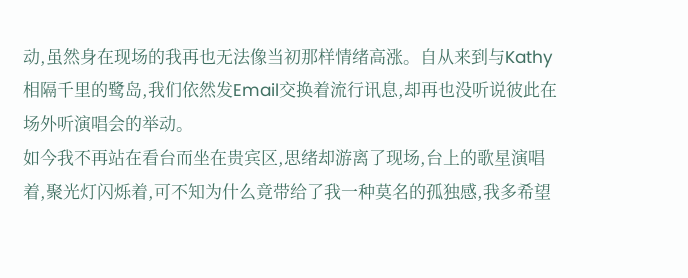动,虽然身在现场的我再也无法像当初那样情绪高涨。自从来到与Kathy相隔千里的鹭岛,我们依然发Email交换着流行讯息,却再也没听说彼此在场外听演唱会的举动。
如今我不再站在看台而坐在贵宾区,思绪却游离了现场,台上的歌星演唱着,聚光灯闪烁着,可不知为什么竟带给了我一种莫名的孤独感,我多希望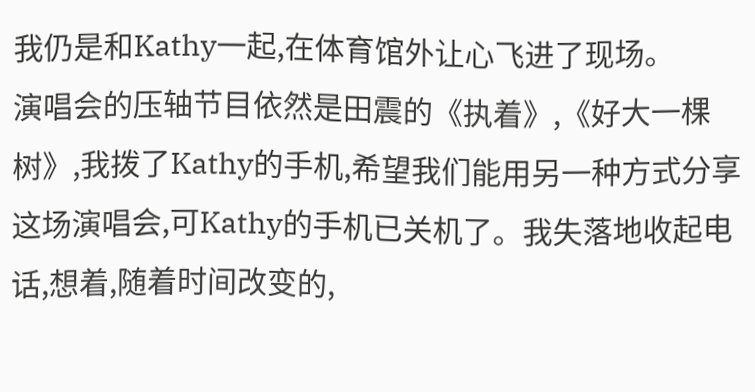我仍是和Kathy一起,在体育馆外让心飞进了现场。
演唱会的压轴节目依然是田震的《执着》,《好大一棵树》,我拨了Kathy的手机,希望我们能用另一种方式分享这场演唱会,可Kathy的手机已关机了。我失落地收起电话,想着,随着时间改变的,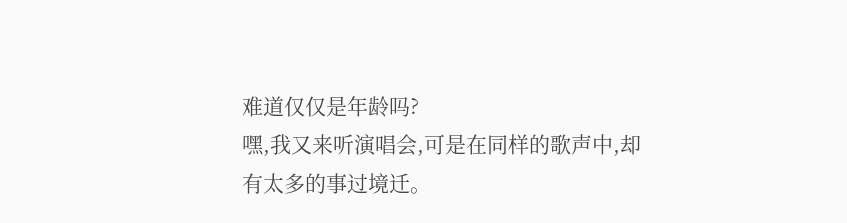难道仅仅是年龄吗?
嘿,我又来听演唱会,可是在同样的歌声中,却有太多的事过境迁。